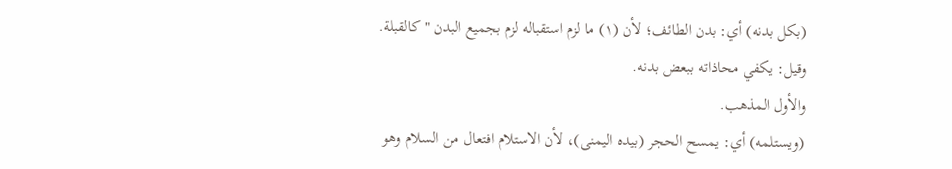(بكل بدنه) أي: بدن الطائف؛ لأن (١) ما لزم استقباله لزم بجميع البدن " كالقبلة.
وقيل: يكفي محاذاته ببعض بدنه.
والأول المذهب.
(ويستلمه) أي: يمسح الحجر (بيده اليمنى)، لأن الاستلام افتعال من السلام وهو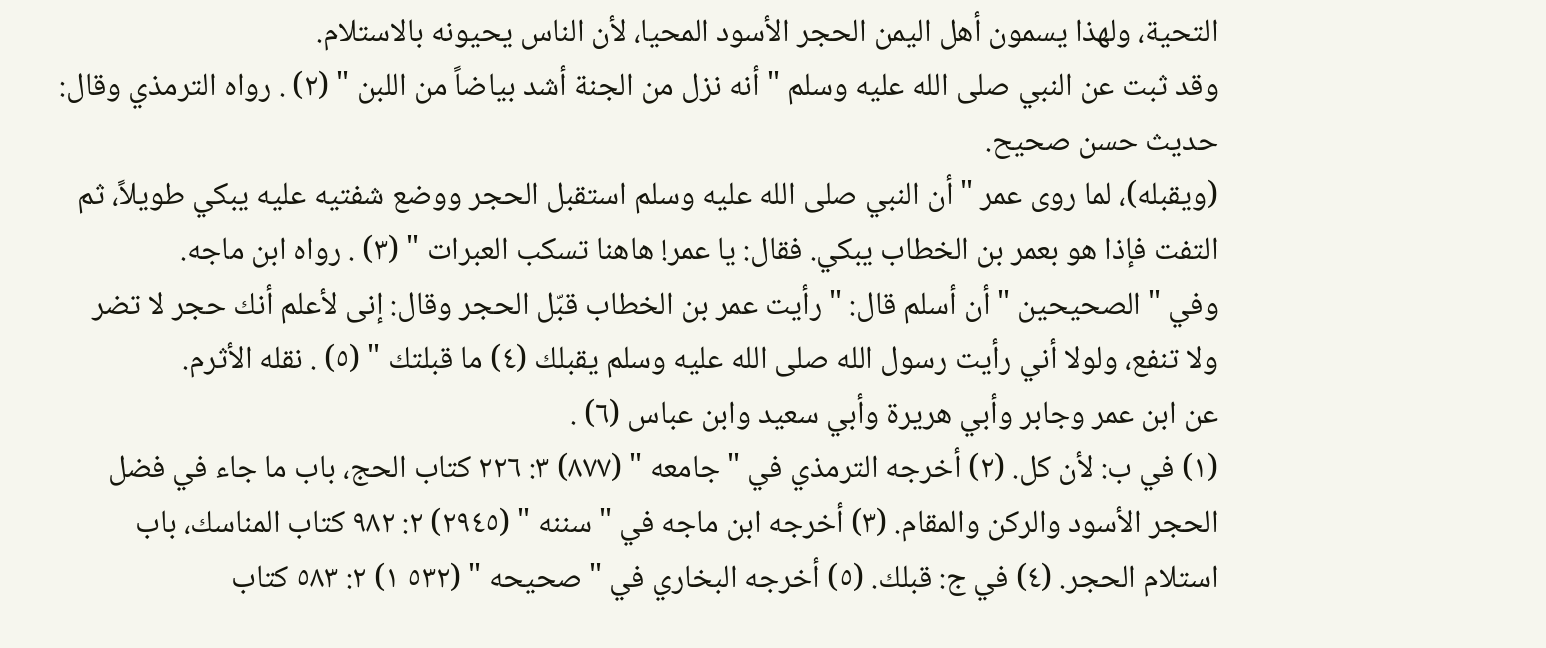التحية، ولهذا يسمون أهل اليمن الحجر الأسود المحيا، لأن الناس يحيونه بالاستلام.
وقد ثبت عن النبي صلى الله عليه وسلم " أنه نزل من الجنة أشد بياضاً من اللبن " (٢) . رواه الترمذي وقال: حديث حسن صحيح.
(ويقبله)، لما روى عمر " أن النبي صلى الله عليه وسلم استقبل الحجر ووضع شفتيه عليه يبكي طويلاً، ثم التفت فإذا هو بعمر بن الخطاب يبكي. فقال: يا عمر! هاهنا تسكب العبرات " (٣) . رواه ابن ماجه.
وفي " الصحيحين " أن أسلم قال: " رأيت عمر بن الخطاب قبّل الحجر وقال: إنى لأعلم أنك حجر لا تضر ولا تنفع، ولولا أني رأيت رسول الله صلى الله عليه وسلم يقبلك (٤) ما قبلتك " (٥) . نقله الأثرم.
عن ابن عمر وجابر وأبي هريرة وأبي سعيد وابن عباس (٦) .
(١) في ب: لأن كل. (٢) أخرجه الترمذي في " جامعه " (٨٧٧) ٣: ٢٢٦ كتاب الحج، باب ما جاء في فضل الحجر الأسود والركن والمقام. (٣) أخرجه ابن ماجه في " سننه " (٢٩٤٥) ٢: ٩٨٢ كتاب المناسك، باب استلام الحجر. (٤) في ج: قبلك. (٥) أخرجه البخاري في " صحيحه " (٥٣٢ ١) ٢: ٥٨٣ كتاب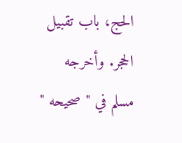الحج، باب تقبيل الحجر. وأخرجه مسلم في " صحيحه "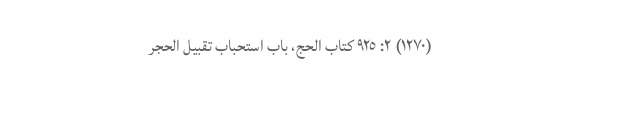(١٢٧٠) ٢: ٩٢٥ كتاب الحج، باب استحباب تقبيل الحجر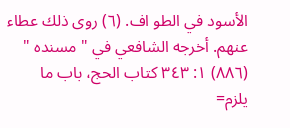الأسود في الطو اف. (٦) روى ذلك عطاء عنهم. أخرجه الشافعي في " مسنده " (٨٨٦) ١: ٣٤٣ كتاب الحج، باب ما يلزم=